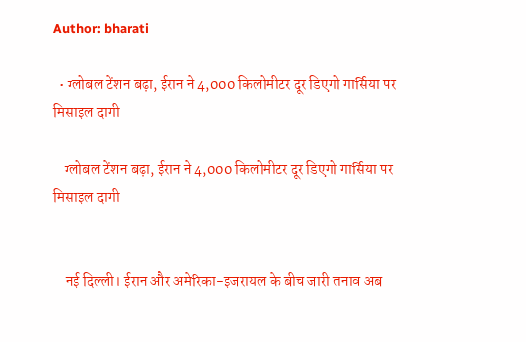Author: bharati

  • ग्लोबल टेंशन बढ़ा, ईरान ने 4,000 किलोमीटर दूर डिएगो गार्सिया पर मिसाइल दागी

    ग्लोबल टेंशन बढ़ा, ईरान ने 4,000 किलोमीटर दूर डिएगो गार्सिया पर मिसाइल दागी


    नई दिल्ली। ईरान और अमेरिका-इजरायल के बीच जारी तनाव अब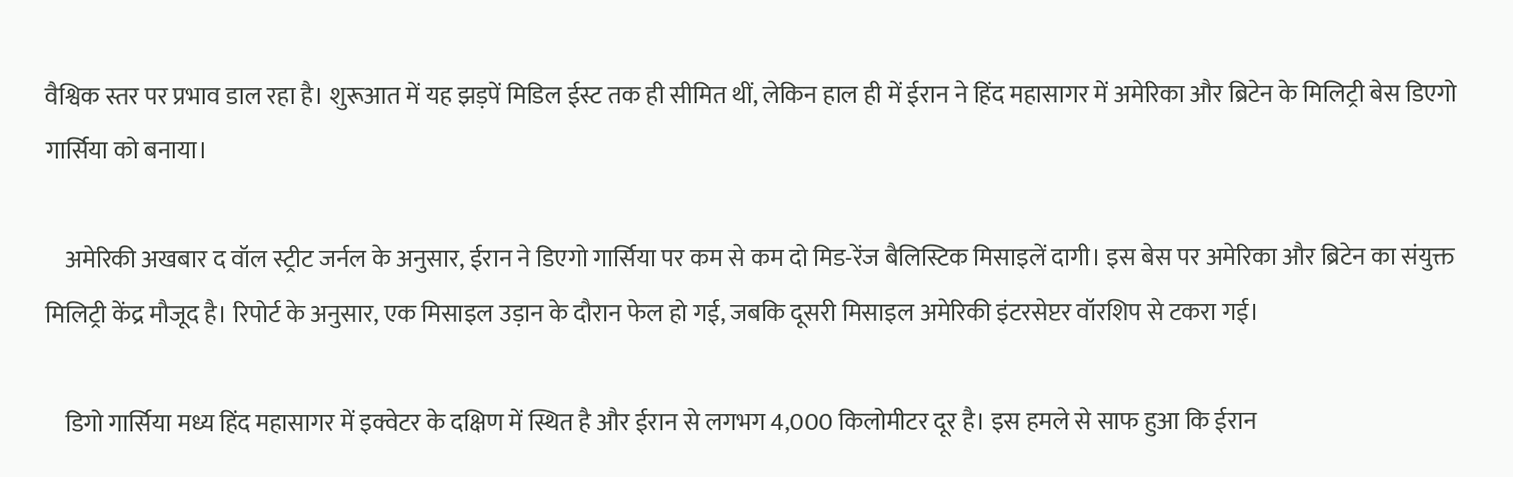वैश्विक स्तर पर प्रभाव डाल रहा है। शुरूआत में यह झड़पें मिडिल ईस्ट तक ही सीमित थीं, लेकिन हाल ही में ईरान ने हिंद महासागर में अमेरिका और ब्रिटेन के मिलिट्री बेस डिएगो गार्सिया को बनाया।

    अमेरिकी अखबार द वॉल स्ट्रीट जर्नल के अनुसार, ईरान ने डिएगो गार्सिया पर कम से कम दो मिड-रेंज बैलिस्टिक मिसाइलें दागी। इस बेस पर अमेरिका और ब्रिटेन का संयुक्त मिलिट्री केंद्र मौजूद है। रिपोर्ट के अनुसार, एक मिसाइल उड़ान के दौरान फेल हो गई, जबकि दूसरी मिसाइल अमेरिकी इंटरसेप्टर वॉरशिप से टकरा गई।

    डिगो गार्सिया मध्य हिंद महासागर में इक्वेटर के दक्षिण में स्थित है और ईरान से लगभग 4,000 किलोमीटर दूर है। इस हमले से साफ हुआ कि ईरान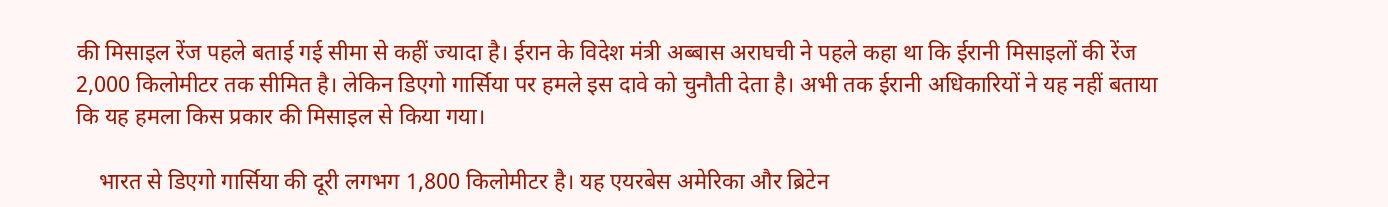की मिसाइल रेंज पहले बताई गई सीमा से कहीं ज्यादा है। ईरान के विदेश मंत्री अब्बास अराघची ने पहले कहा था कि ईरानी मिसाइलों की रेंज 2,000 किलोमीटर तक सीमित है। लेकिन डिएगो गार्सिया पर हमले इस दावे को चुनौती देता है। अभी तक ईरानी अधिकारियों ने यह नहीं बताया कि यह हमला किस प्रकार की मिसाइल से किया गया।

    भारत से डिएगो गार्सिया की दूरी लगभग 1,800 किलोमीटर है। यह एयरबेस अमेरिका और ब्रिटेन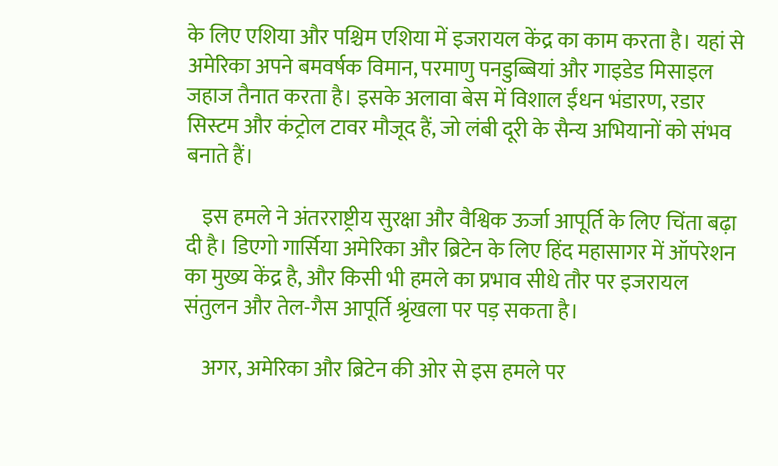के लिए एशिया और पश्चिम एशिया में इजरायल केंद्र का काम करता है। यहां से अमेरिका अपने बमवर्षक विमान, परमाणु पनडुब्बियां और गाइडेड मिसाइल जहाज तैनात करता है। इसके अलावा बेस में विशाल ईंधन भंडारण, रडार सिस्टम और कंट्रोल टावर मौजूद हैं, जो लंबी दूरी के सैन्य अभियानों को संभव बनाते हैं।

    इस हमले ने अंतरराष्ट्रीय सुरक्षा और वैश्विक ऊर्जा आपूर्ति के लिए चिंता बढ़ा दी है। डिएगो गार्सिया अमेरिका और ब्रिटेन के लिए हिंद महासागर में ऑपरेशन का मुख्य केंद्र है, और किसी भी हमले का प्रभाव सीधे तौर पर इजरायल संतुलन और तेल-गैस आपूर्ति श्रृंखला पर पड़ सकता है।

    अगर, अमेरिका और ब्रिटेन की ओर से इस हमले पर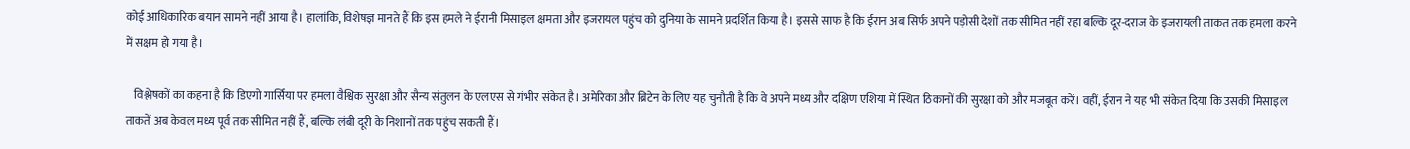कोई आधिकारिक बयान सामने नहीं आया है। हालांकि, विशेषज्ञ मानते हैं कि इस हमले ने ईरानी मिसाइल क्षमता और इजरायल पहुंच को दुनिया के सामने प्रदर्शित किया है। इससे साफ है कि ईरान अब सिर्फ अपने पड़ोसी देशों तक सीमित नहीं रहा बल्कि दूर-दराज के इजरायली ताकत तक हमला करने में सक्षम हो गया है।

    विश्लेषकों का कहना है कि डिएगो गार्सिया पर हमला वैश्विक सुरक्षा और सैन्य संतुलन के एलएस से गंभीर संकेत है। अमेरिका और ब्रिटेन के लिए यह चुनौती है कि वे अपने मध्य और दक्षिण एशिया में स्थित ठिकानों की सुरक्षा को और मजबूत करें। वहीं, ईरान ने यह भी संकेत दिया कि उसकी मिसाइल ताकतें अब केवल मध्य पूर्व तक सीमित नहीं हैं, बल्कि लंबी दूरी के निशानों तक पहुंच सकती हैं।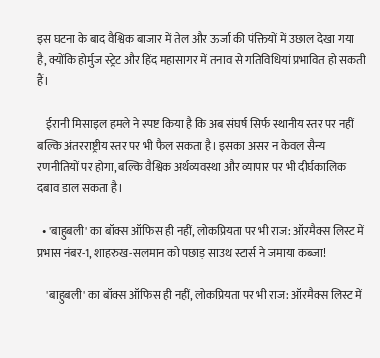इस घटना के बाद वैश्विक बाजार में तेल और ऊर्जा की पंक्तियों में उछाल देखा गया है, क्योंकि होर्मुज स्ट्रेट और हिंद महासागर में तनाव से गतिविधियां प्रभावित हो सकती हैं।

    ईरानी मिसाइल हमले ने स्पष्ट किया है कि अब संघर्ष सिर्फ स्थानीय स्तर पर नहीं बल्कि अंतरराष्ट्रीय स्तर पर भी फैल सकता है। इसका असर न केवल सैन्य रणनीतियों पर होगा, बल्कि वैश्विक अर्थव्यवस्था और व्यापार पर भी दीर्घकालिक दबाव डाल सकता है।

  • 'बाहुबली' का बॉक्स ऑफिस ही नहीं, लोकप्रियता पर भी राज: ऑरमैक्स लिस्ट में प्रभास नंबर-1, शाहरुख-सलमान को पछाड़ साउथ स्टार्स ने जमाया कब्जा!

    'बाहुबली' का बॉक्स ऑफिस ही नहीं, लोकप्रियता पर भी राज: ऑरमैक्स लिस्ट में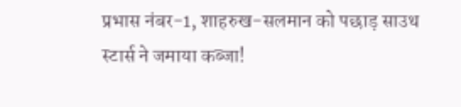प्रभास नंबर-1, शाहरुख-सलमान को पछाड़ साउथ स्टार्स ने जमाया कब्जा!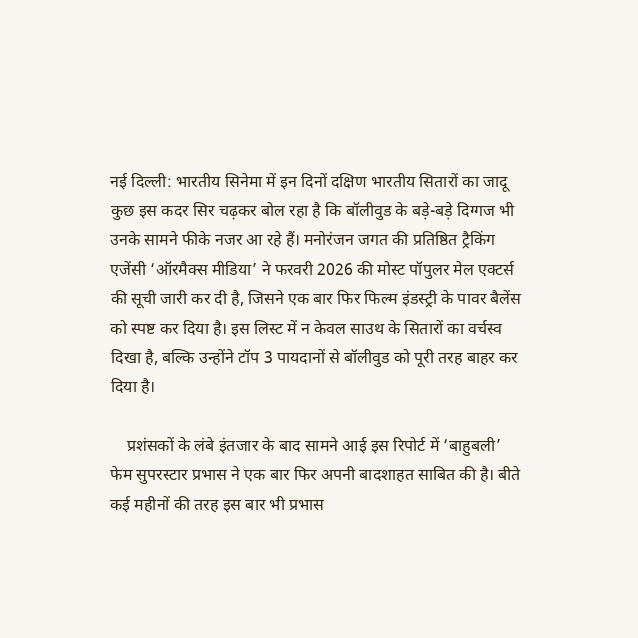नई दिल्ली: भारतीय सिनेमा में इन दिनों दक्षिण भारतीय सितारों का जादू कुछ इस कदर सिर चढ़कर बोल रहा है कि बॉलीवुड के बड़े-बड़े दिग्गज भी उनके सामने फीके नजर आ रहे हैं। मनोरंजन जगत की प्रतिष्ठित ट्रैकिंग एजेंसी ‘ऑरमैक्स मीडिया’ ने फरवरी 2026 की मोस्ट पॉपुलर मेल एक्टर्स की सूची जारी कर दी है, जिसने एक बार फिर फिल्म इंडस्ट्री के पावर बैलेंस को स्पष्ट कर दिया है। इस लिस्ट में न केवल साउथ के सितारों का वर्चस्व दिखा है, बल्कि उन्होंने टॉप 3 पायदानों से बॉलीवुड को पूरी तरह बाहर कर दिया है।

    प्रशंसकों के लंबे इंतजार के बाद सामने आई इस रिपोर्ट में ‘बाहुबली’ फेम सुपरस्टार प्रभास ने एक बार फिर अपनी बादशाहत साबित की है। बीते कई महीनों की तरह इस बार भी प्रभास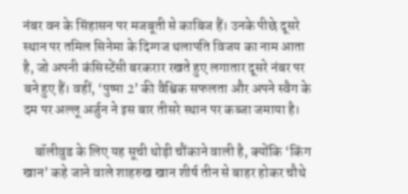नंबर वन के सिंहासन पर मजबूती से काबिज हैं। उनके पीछे दूसरे स्थान पर तमिल सिनेमा के दिग्गज थलापति विजय का नाम आता है, जो अपनी कंसिस्टेंसी बरकरार रखते हुए लगातार दूसरे नंबर पर बने हुए हैं। वहीं, ‘पुष्पा 2’ की वैश्विक सफलता और अपने स्वैग के दम पर अल्लू अर्जुन ने इस बार तीसरे स्थान पर कब्जा जमाया है।

    बॉलीवुड के लिए यह सूची थोड़ी चौंकाने वाली है, क्योंकि ‘किंग खान’ कहे जाने वाले शाहरुख खान शीर्ष तीन से बाहर होकर चौथे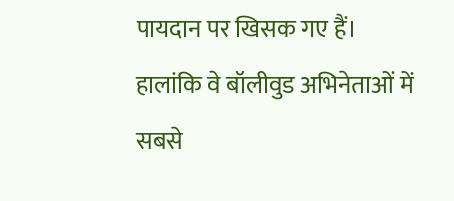पायदान पर खिसक गए हैं। हालांकि वे बॉलीवुड अभिनेताओं में सबसे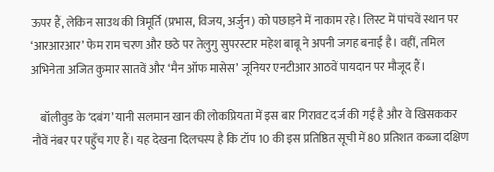ऊपर हैं, लेकिन साउथ की त्रिमूर्ति (प्रभास, विजय, अर्जुन) को पछाड़ने में नाकाम रहे। लिस्ट में पांचवें स्थान पर ‘आरआरआर’ फेम राम चरण और छठे पर तेलुगु सुपरस्टार महेश बाबू ने अपनी जगह बनाई है। वहीं, तमिल अभिनेता अजित कुमार सातवें और ‘मैन ऑफ मासेस’ जूनियर एनटीआर आठवें पायदान पर मौजूद हैं।

    बॉलीवुड के ‘दबंग’ यानी सलमान खान की लोकप्रियता में इस बार गिरावट दर्ज की गई है और वे खिसककर नौवें नंबर पर पहुँच गए हैं। यह देखना दिलचस्प है कि टॉप 10 की इस प्रतिष्ठित सूची में 80 प्रतिशत कब्जा दक्षिण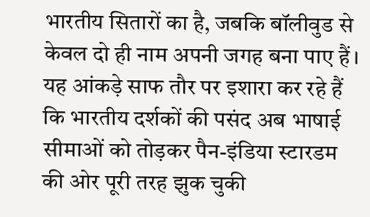भारतीय सितारों का है, जबकि बॉलीवुड से केवल दो ही नाम अपनी जगह बना पाए हैं। यह आंकड़े साफ तौर पर इशारा कर रहे हैं कि भारतीय दर्शकों की पसंद अब भाषाई सीमाओं को तोड़कर पैन-इंडिया स्टारडम की ओर पूरी तरह झुक चुकी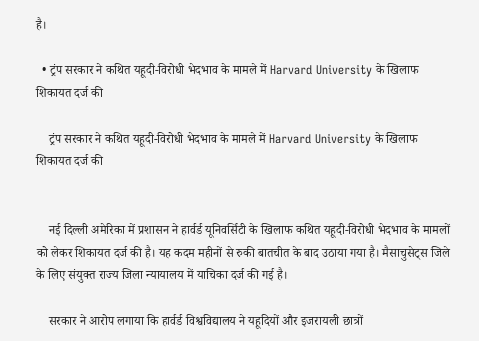है।

  • ट्रंप सरकार ने कथित यहूदी-विरोधी भेदभाव के मामले में Harvard University के खिलाफ शिकायत दर्ज की

    ट्रंप सरकार ने कथित यहूदी-विरोधी भेदभाव के मामले में Harvard University के खिलाफ शिकायत दर्ज की


    नई दिल्ली अमेरिका में प्रशासन ने हार्वर्ड यूनिवर्सिटी के खिलाफ कथित यहूदी-विरोधी भेदभाव के मामलों को लेकर शिकायत दर्ज की है। यह कदम महीनों से रुकी बातचीत के बाद उठाया गया है। मैसाचुसेट्स जिले के लिए संयुक्त राज्य जिला न्यायालय में याचिका दर्ज की गई है।

    सरकार ने आरोप लगाया कि हार्वर्ड विश्वविद्यालय ने यहूदियों और इजरायली छात्रों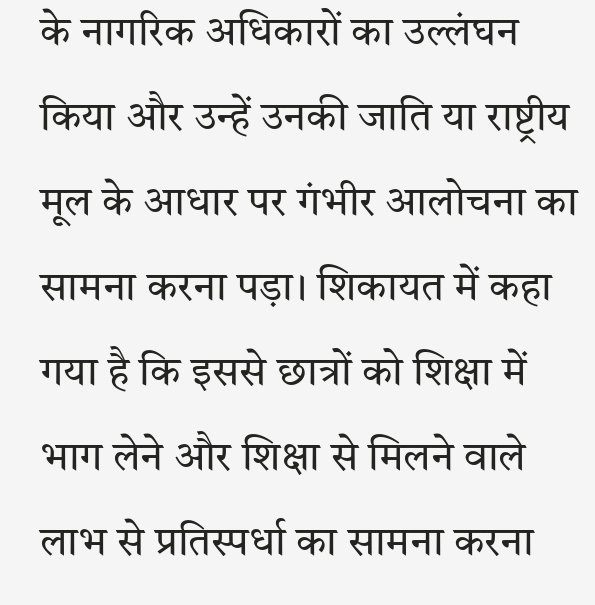के नागरिक अधिकारों का उल्लंघन किया और उन्हें उनकी जाति या राष्ट्रीय मूल के आधार पर गंभीर आलोचना का सामना करना पड़ा। शिकायत में कहा गया है कि इससे छात्रों को शिक्षा में भाग लेने और शिक्षा से मिलने वाले लाभ से प्रतिस्पर्धा का सामना करना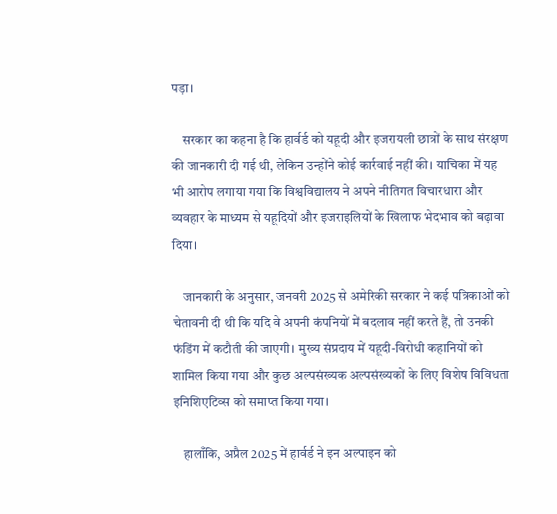पड़ा।

    सरकार का कहना है कि हार्वर्ड को यहूदी और इजरायली छात्रों के साथ संरक्षण की जानकारी दी गई थी, लेकिन उन्होंने कोई कार्रवाई नहीं की। याचिका में यह भी आरोप लगाया गया कि विश्वविद्यालय ने अपने नीतिगत विचारधारा और व्यवहार के माध्यम से यहूदियों और इजराइलियों के खिलाफ भेदभाव को बढ़ावा दिया।

    जानकारी के अनुसार, जनवरी 2025 से अमेरिकी सरकार ने कई पत्रिकाओं को चेतावनी दी थी कि यदि वे अपनी कंपनियों में बदलाव नहीं करते हैं, तो उनकी फंडिंग में कटौती की जाएगी। मुख्य संप्रदाय में यहूदी-विरोधी कहानियों को शामिल किया गया और कुछ अल्पसंख्यक अल्पसंख्यकों के लिए विशेष विविधता इनिशिएटिव्स को समाप्त किया गया।

    हालाँकि, अप्रैल 2025 में हार्वर्ड ने इन अल्पाइन को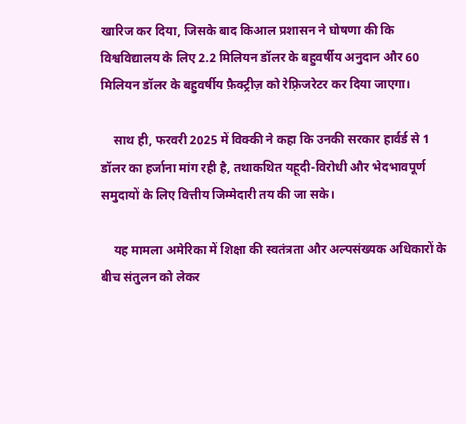खारिज कर दिया, जिसके बाद किआल प्रशासन ने घोषणा की कि विश्वविद्यालय के लिए 2.2 मिलियन डॉलर के बहुवर्षीय अनुदान और 60 मिलियन डॉलर के बहुवर्षीय फ़ैक्ट्रीज़ को रेफ़्रिजरेटर कर दिया जाएगा।

    साथ ही, फरवरी 2025 में विक्की ने कहा कि उनकी सरकार हार्वर्ड से 1 डॉलर का हर्जाना मांग रही है, तथाकथित यहूदी-विरोधी और भेदभावपूर्ण समुदायों के लिए वित्तीय जिम्मेदारी तय की जा सके।

    यह मामला अमेरिका में शिक्षा की स्वतंत्रता और अल्पसंख्यक अधिकारों के बीच संतुलन को लेकर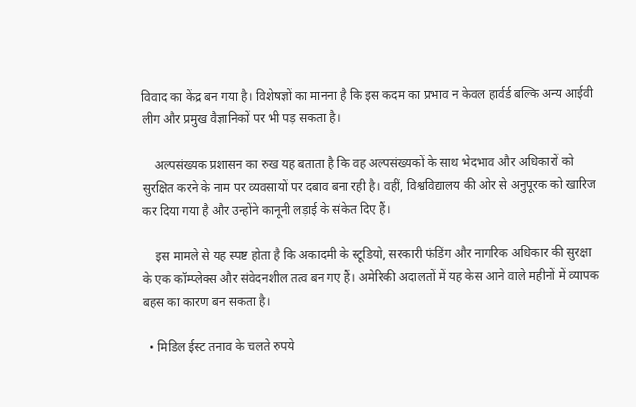विवाद का केंद्र बन गया है। विशेषज्ञों का मानना है कि इस कदम का प्रभाव न केवल हार्वर्ड बल्कि अन्य आईवी लीग और प्रमुख वैज्ञानिकों पर भी पड़ सकता है।

    अल्पसंख्यक प्रशासन का रुख यह बताता है कि वह अल्पसंख्यकों के साथ भेदभाव और अधिकारों को सुरक्षित करने के नाम पर व्यवसायों पर दबाव बना रही है। वहीं, विश्वविद्यालय की ओर से अनुपूरक को खारिज कर दिया गया है और उन्होंने कानूनी लड़ाई के संकेत दिए हैं।

    इस मामले से यह स्पष्ट होता है कि अकादमी के स्टूडियो, सरकारी फंडिंग और नागरिक अधिकार की सुरक्षा के एक कॉम्प्लेक्स और संवेदनशील तत्व बन गए हैं। अमेरिकी अदालतों में यह केस आने वाले महीनों में व्यापक बहस का कारण बन सकता है।

  • मिडिल ईस्ट तनाव के चलते रुपये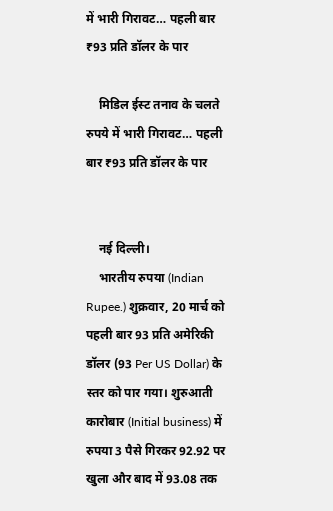में भारी गिरावट… पहली बार ₹93 प्रति डॉलर के पार

    मिडिल ईस्ट तनाव के चलते रुपये में भारी गिरावट… पहली बार ₹93 प्रति डॉलर के पार


    नई दिल्ली।
    भारतीय रुपया (Indian Rupee.) शुक्रवार, 20 मार्च को पहली बार 93 प्रति अमेरिकी डॉलर (93 Per US Dollar) के स्तर को पार गया। शुरुआती कारोबार (Initial business) में रुपया 3 पैसे गिरकर 92.92 पर खुला और बाद में 93.08 तक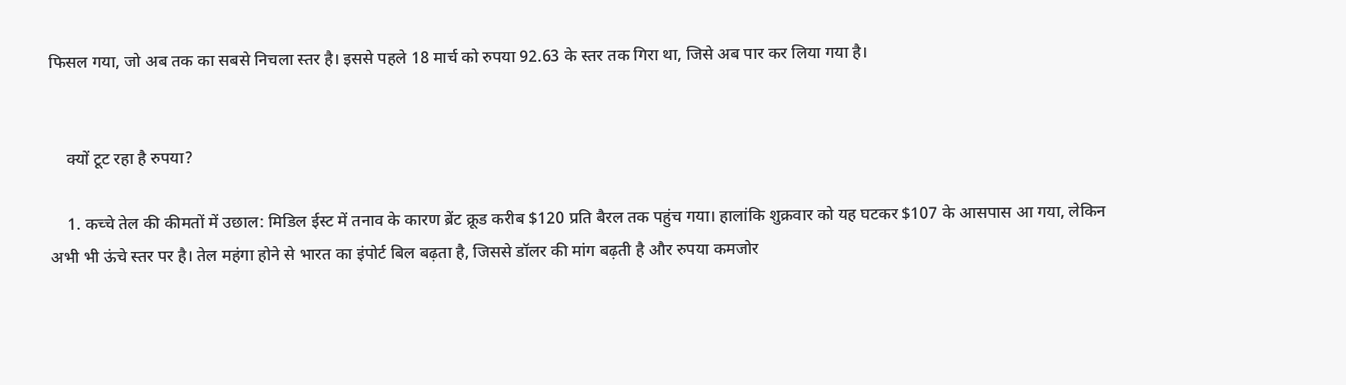फिसल गया, जो अब तक का सबसे निचला स्तर है। इससे पहले 18 मार्च को रुपया 92.63 के स्तर तक गिरा था, जिसे अब पार कर लिया गया है।


    क्यों टूट रहा है रुपया?

    1. कच्चे तेल की कीमतों में उछाल: मिडिल ईस्ट में तनाव के कारण ब्रेंट क्रूड करीब $120 प्रति बैरल तक पहुंच गया। हालांकि शुक्रवार को यह घटकर $107 के आसपास आ गया, लेकिन अभी भी ऊंचे स्तर पर है। तेल महंगा होने से भारत का इंपोर्ट बिल बढ़ता है, जिससे डॉलर की मांग बढ़ती है और रुपया कमजोर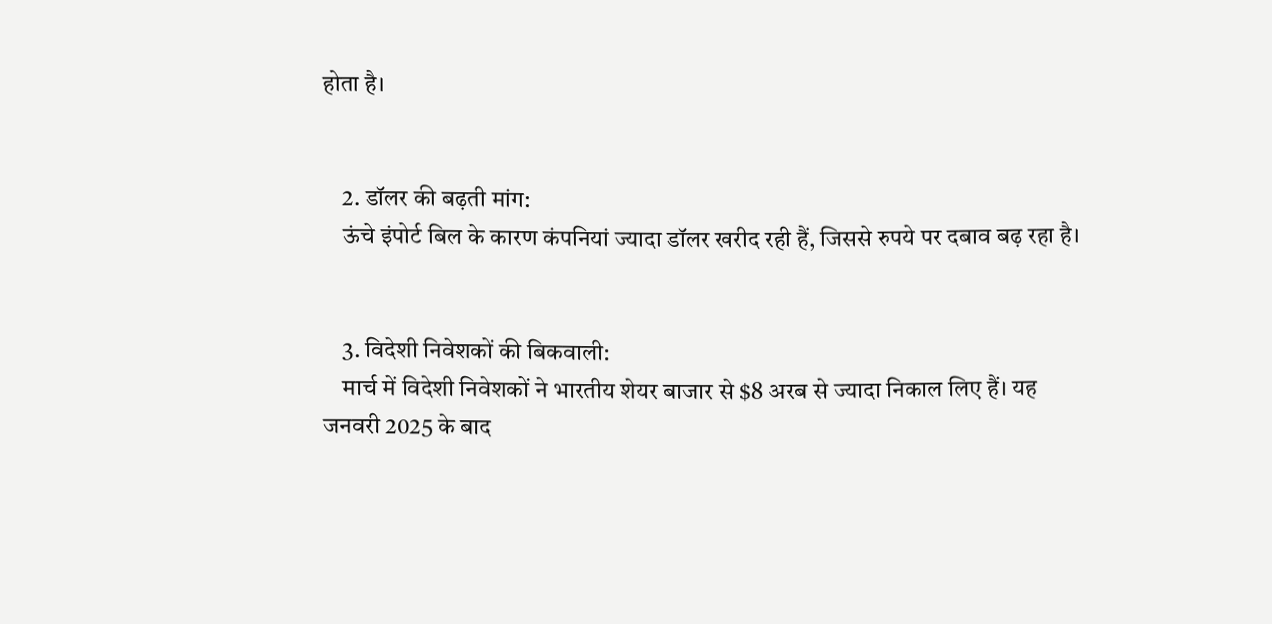होता है।


    2. डॉलर की बढ़ती मांग:
    ऊंचे इंपोर्ट बिल के कारण कंपनियां ज्यादा डॉलर खरीद रही हैं, जिससे रुपये पर दबाव बढ़ रहा है।


    3. विदेशी निवेशकों की बिकवाली:
    मार्च में विदेशी निवेशकों ने भारतीय शेयर बाजार से $8 अरब से ज्यादा निकाल लिए हैं। यह जनवरी 2025 के बाद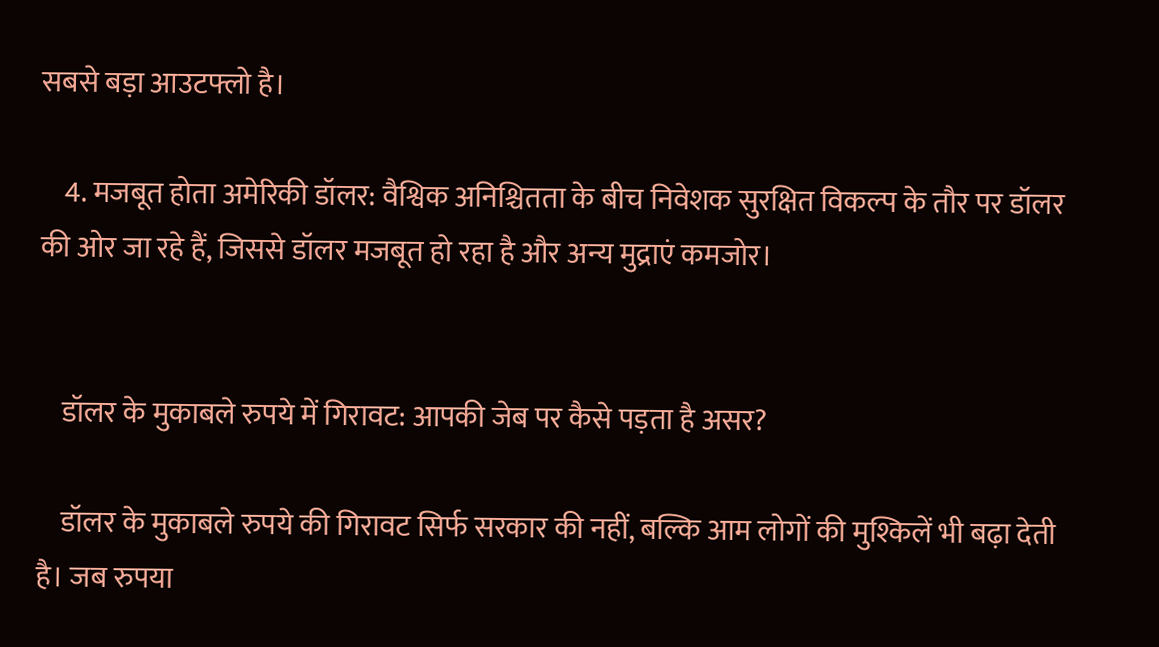सबसे बड़ा आउटफ्लो है।

    4. मजबूत होता अमेरिकी डॉलर: वैश्विक अनिश्चितता के बीच निवेशक सुरक्षित विकल्प के तौर पर डॉलर की ओर जा रहे हैं, जिससे डॉलर मजबूत हो रहा है और अन्य मुद्राएं कमजोर।


    डॉलर के मुकाबले रुपये में गिरावट: आपकी जेब पर कैसे पड़ता है असर?

    डॉलर के मुकाबले रुपये की गिरावट सिर्फ सरकार की नहीं, बल्कि आम लोगों की मुश्किलें भी बढ़ा देती है। जब रुपया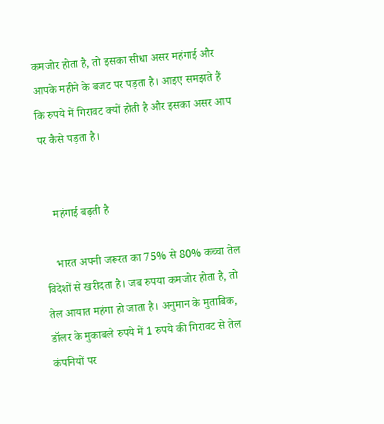कमजोर होता है, तो इसका सीधा असर महंगाई और आपके महीने के बजट पर पड़ता है। आइए समझते हैं कि रुपये में गिरावट क्यों होती है और इसका असर आप पर कैसे पड़ता है।


    महंगाई बढ़ती है

    भारत अपनी जरूरत का 75% से 80% कच्चा तेल विदेशों से खरीदता है। जब रुपया कमजोर होता है, तो तेल आयात महंगा हो जाता है। अनुमान के मुताबिक, डॉलर के मुकाबले रुपये में 1 रुपये की गिरावट से तेल कंपनियों पर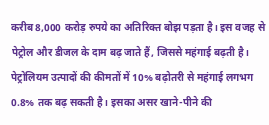करीब 8,000 करोड़ रुपये का अतिरिक्त बोझ पड़ता है। इस वजह से पेट्रोल और डीजल के दाम बढ़ जाते हैं, जिससे महंगाई बढ़ती है। पेट्रोलियम उत्पादों की कीमतों में 10% बढ़ोतरी से महंगाई लगभग 0.8% तक बढ़ सकती है। इसका असर खाने-पीने की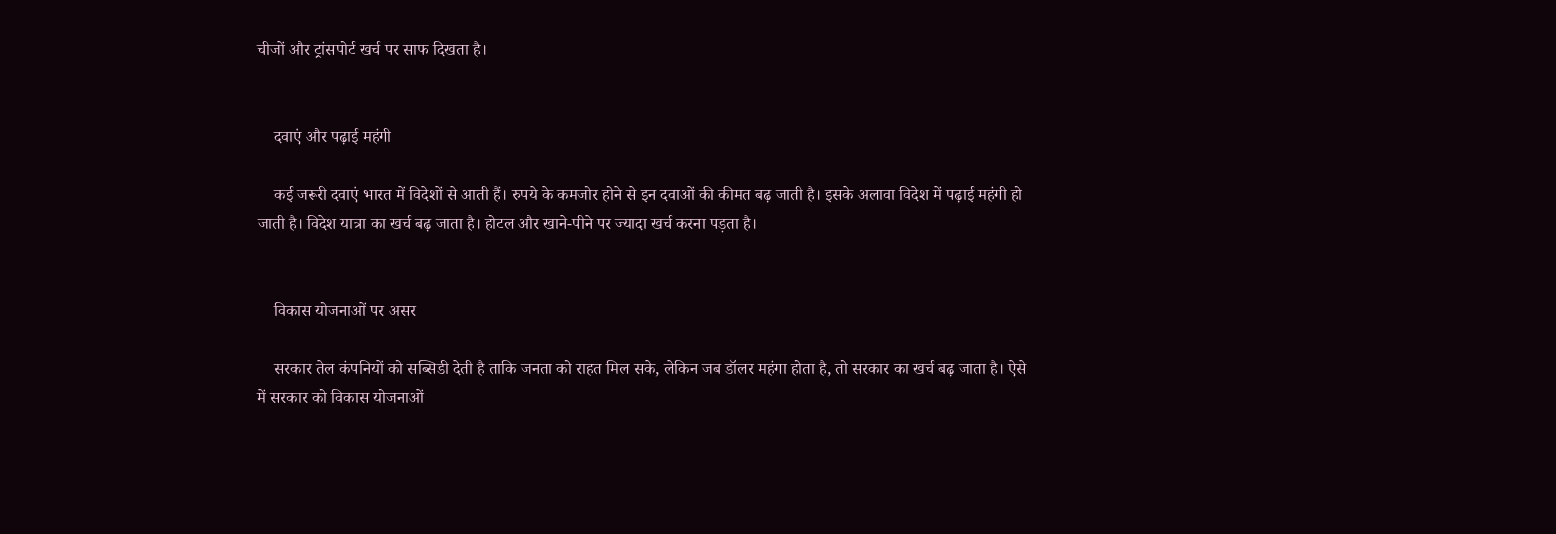चीजों और ट्रांसपोर्ट खर्च पर साफ दिखता है।


    दवाएं और पढ़ाई महंगी

    कई जरूरी दवाएं भारत में विदेशों से आती हैं। रुपये के कमजोर होने से इन दवाओं की कीमत बढ़ जाती है। इसके अलावा विदेश में पढ़ाई महंगी हो जाती है। विदेश यात्रा का खर्च बढ़ जाता है। होटल और खाने-पीने पर ज्यादा खर्च करना पड़ता है।


    विकास योजनाओं पर असर

    सरकार तेल कंपनियों को सब्सिडी देती है ताकि जनता को राहत मिल सके, लेकिन जब डॉलर महंगा होता है, तो सरकार का खर्च बढ़ जाता है। ऐसे में सरकार को विकास योजनाओं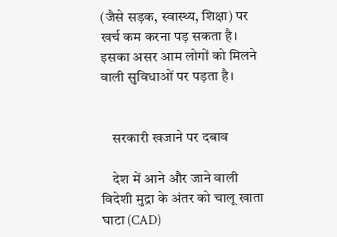(जैसे सड़क, स्वास्थ्य, शिक्षा) पर खर्च कम करना पड़ सकता है। इसका असर आम लोगों को मिलने वाली सुविधाओं पर पड़ता है।


    सरकारी खजाने पर दबाव

    देश में आने और जाने वाली विदेशी मुद्रा के अंतर को चालू खाता घाटा (CAD)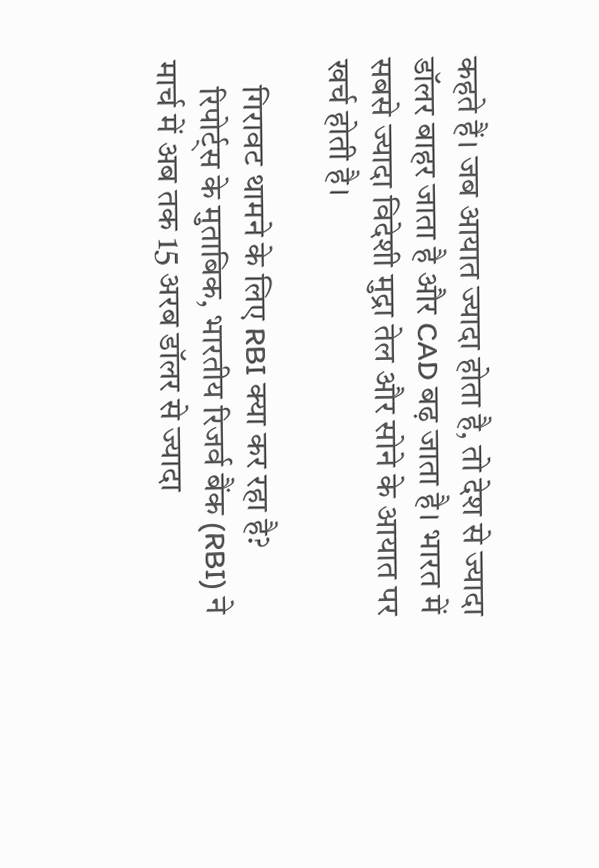कहते हैं। जब आयात ज्यादा होता है, तो देश से ज्यादा डॉलर बाहर जाता है और CAD बढ़ जाता है। भारत में सबसे ज्यादा विदेशी मुद्रा तेल और सोने के आयात पर खर्च होती है।

    गिरावट थामने के लिए RBI क्या कर रहा है?
    रिपोर्ट्स के मुताबिक, भारतीय रिजर्व बैंक (RBI) ने मार्च में अब तक 15 अरब डॉलर से ज्यादा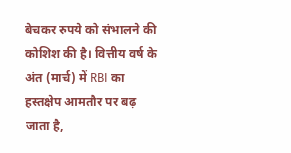बेचकर रुपये को संभालने की कोशिश की है। वित्तीय वर्ष के अंत (मार्च) में RBI का हस्तक्षेप आमतौर पर बढ़ जाता है,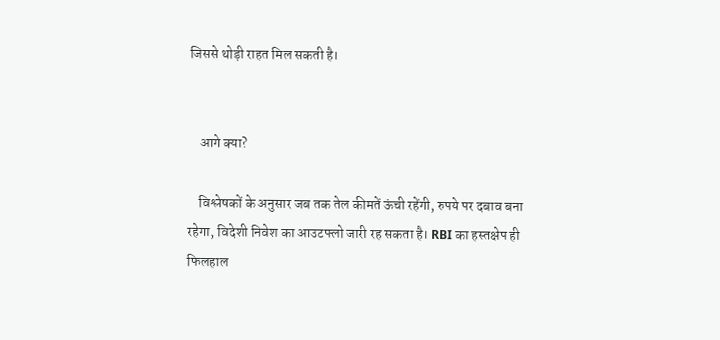जिससे थोड़ी राहत मिल सकती है।


    आगे क्या?

    विश्लेषकों के अनुसार जब तक तेल कीमतें ऊंची रहेंगी, रुपये पर दबाव बना रहेगा, विदेशी निवेश का आउटफ्लो जारी रह सकता है। RBI का हस्तक्षेप ही फिलहाल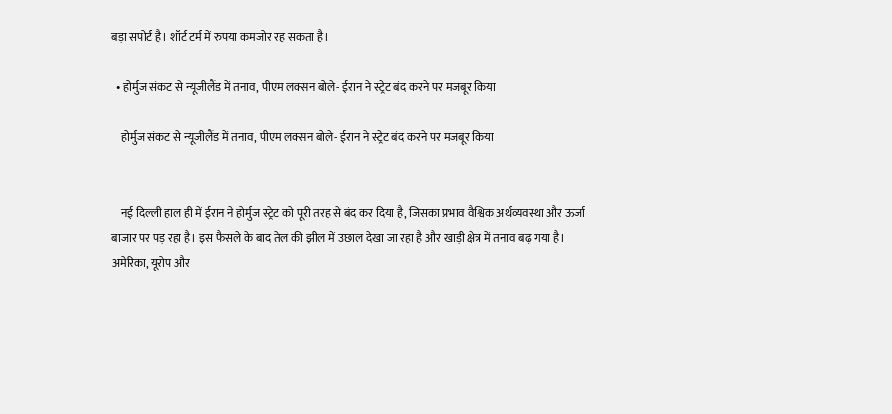बड़ा सपोर्ट है। शॉर्ट टर्म में रुपया कमजोर रह सकता है।

  • होर्मुज संकट से न्यूजीलैंड में तनाव, पीएम लक्सन बोले- ईरान ने स्ट्रेट बंद करने पर मजबूर किया

    होर्मुज संकट से न्यूजीलैंड में तनाव, पीएम लक्सन बोले- ईरान ने स्ट्रेट बंद करने पर मजबूर किया


    नई दिल्ली हाल ही में ईरान ने होर्मुज स्ट्रेट को पूरी तरह से बंद कर दिया है, जिसका प्रभाव वैश्विक अर्थव्यवस्था और ऊर्जा बाजार पर पड़ रहा है। इस फैसले के बाद तेल की झील में उछाल देखा जा रहा है और खाड़ी क्षेत्र में तनाव बढ़ गया है। अमेरिका, यूरोप और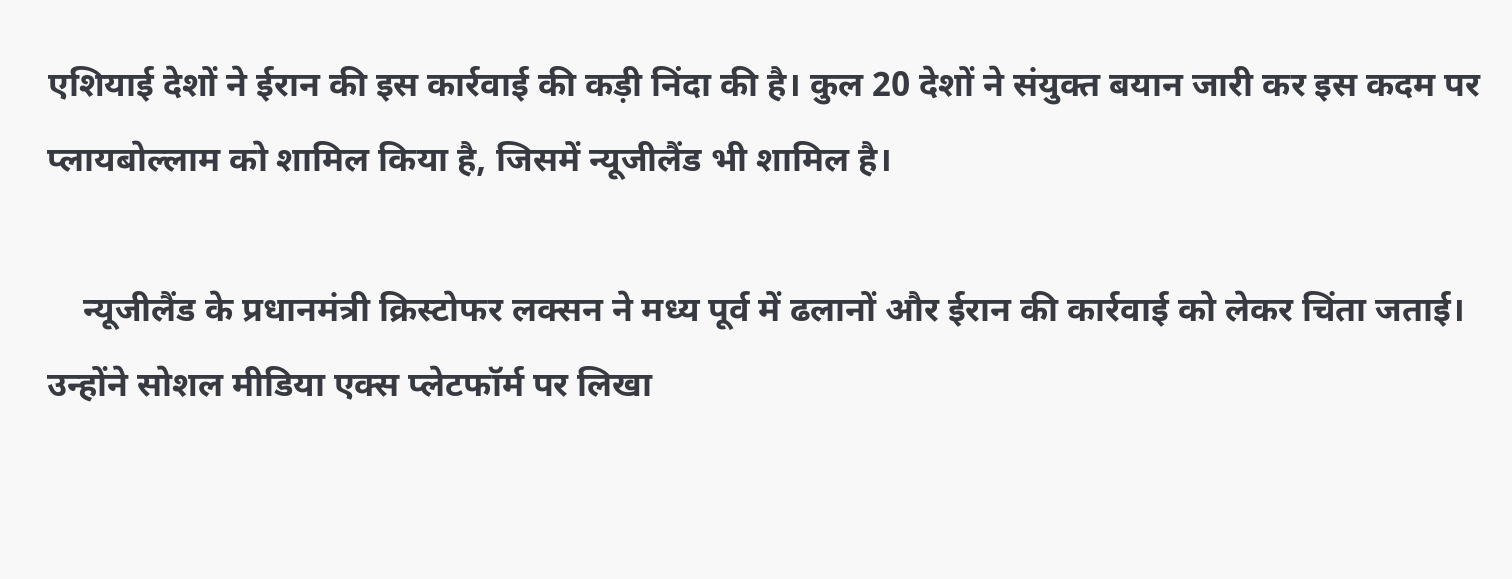एशियाई देशों ने ईरान की इस कार्रवाई की कड़ी निंदा की है। कुल 20 देशों ने संयुक्त बयान जारी कर इस कदम पर प्लायबोल्लाम को शामिल किया है, जिसमें न्यूजीलैंड भी शामिल है।

    न्यूजीलैंड के प्रधानमंत्री क्रिस्टोफर लक्सन ने मध्य पूर्व में ढलानों और ईरान की कार्रवाई को लेकर चिंता जताई। उन्होंने सोशल मीडिया एक्स प्लेटफॉर्म पर लिखा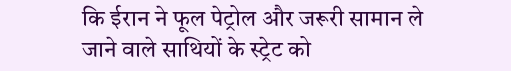कि ईरान ने फूल पेट्रोल और जरूरी सामान ले जाने वाले साथियों के स्ट्रेट को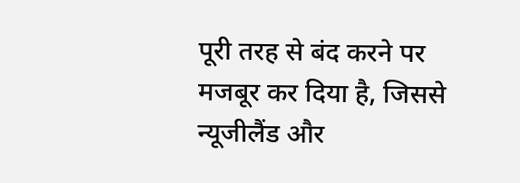पूरी तरह से बंद करने पर मजबूर कर दिया है, जिससे न्यूजीलैंड और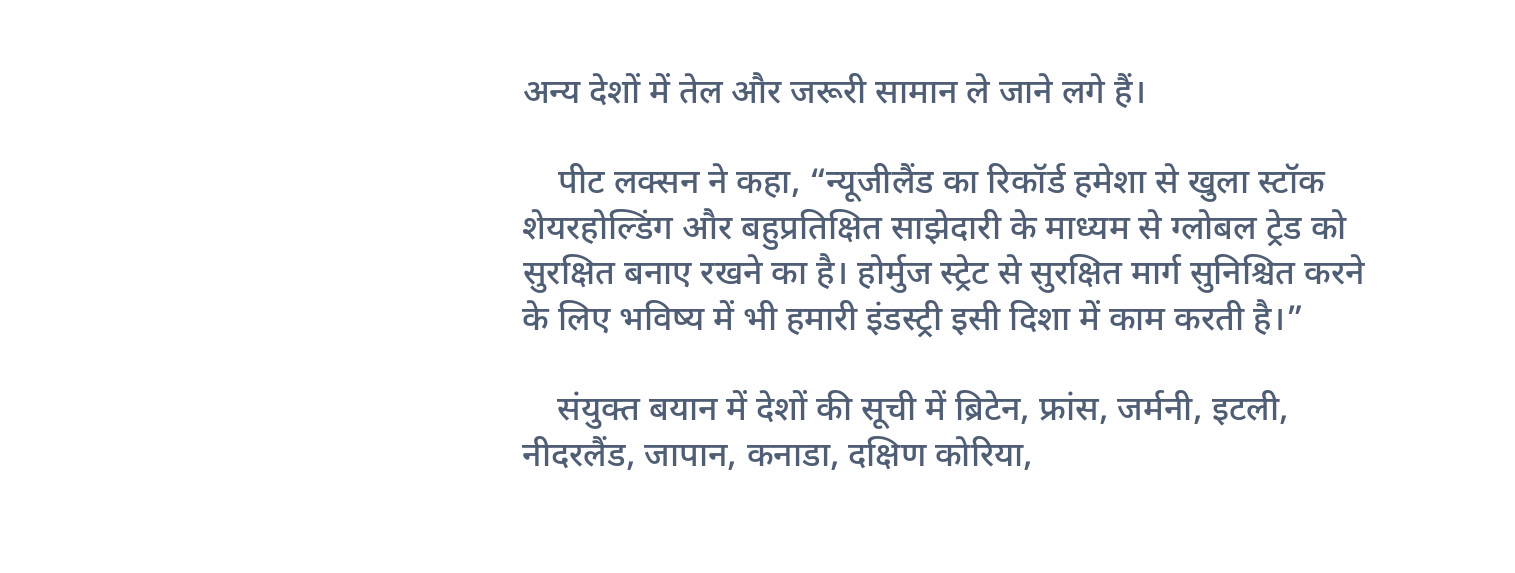अन्य देशों में तेल और जरूरी सामान ले जाने लगे हैं।

    पीट लक्सन ने कहा, “न्यूजीलैंड का रिकॉर्ड हमेशा से खुला स्टॉक शेयरहोल्डिंग और बहुप्रतिक्षित साझेदारी के माध्यम से ग्लोबल ट्रेड को सुरक्षित बनाए रखने का है। होर्मुज स्ट्रेट से सुरक्षित मार्ग सुनिश्चित करने के लिए भविष्य में भी हमारी इंडस्ट्री इसी दिशा में काम करती है।”

    संयुक्त बयान में देशों की सूची में ब्रिटेन, फ्रांस, जर्मनी, इटली, नीदरलैंड, जापान, कनाडा, दक्षिण कोरिया,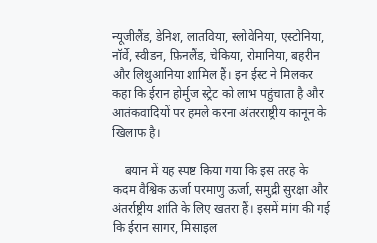न्यूजीलैंड, डेनिश, लातविया, स्लोवेनिया, एस्टोनिया, नॉर्वे, स्वीडन, फ़िनलैंड, चेकिया, रोमानिया, बहरीन और लिथुआनिया शामिल हैं। इन ईस्ट ने मिलकर कहा कि ईरान होर्मुज स्ट्रेट को लाभ पहुंचाता है और आतंकवादियों पर हमले करना अंतरराष्ट्रीय कानून के खिलाफ है।

    बयान में यह स्पष्ट किया गया कि इस तरह के कदम वैश्विक ऊर्जा परमाणु ऊर्जा, समुद्री सुरक्षा और अंतर्राष्ट्रीय शांति के लिए खतरा हैं। इसमें मांग की गई कि ईरान सागर, मिसाइल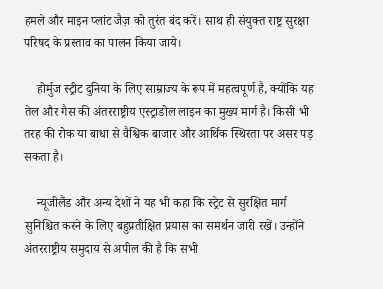हमले और माइन प्लांट जैज़ को तुरंत बंद करें। साथ ही संयुक्त राष्ट्र सुरक्षा परिषद के प्रस्ताव का पालन किया जाये।

    होर्मुज स्ट्रीट दुनिया के लिए साम्राज्य के रूप में महत्वपूर्ण है, क्योंकि यह तेल और गैस की अंतरराष्ट्रीय एस्ट्राडोल लाइन का मुख्य मार्ग है। किसी भी तरह की रोक या बाधा से वैश्विक बाजार और आर्थिक स्थिरता पर असर पड़ सकता है।

    न्यूजीलैंड और अन्य देशों ने यह भी कहा कि स्ट्रेट से सुरक्षित मार्ग सुनिश्चित करने के लिए बहुप्रतीक्षित प्रयास का समर्थन जारी रखें। उन्होंने अंतरराष्ट्रीय समुदाय से अपील की है कि सभी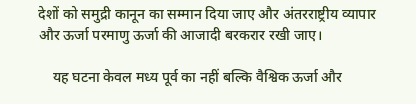देशों को समुद्री कानून का सम्मान दिया जाए और अंतरराष्ट्रीय व्यापार और ऊर्जा परमाणु ऊर्जा की आजादी बरकरार रखी जाए।

    यह घटना केवल मध्य पूर्व का नहीं बल्कि वैश्विक ऊर्जा और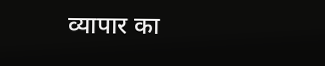व्यापार का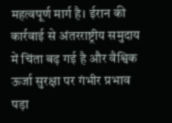महत्वपूर्ण मार्ग है। ईरान की कार्रवाई से अंतरराष्ट्रीय समुदाय में चिंता बढ़ गई है और वैश्विक ऊर्जा सुरक्षा पर गंभीर प्रभाव पड़ा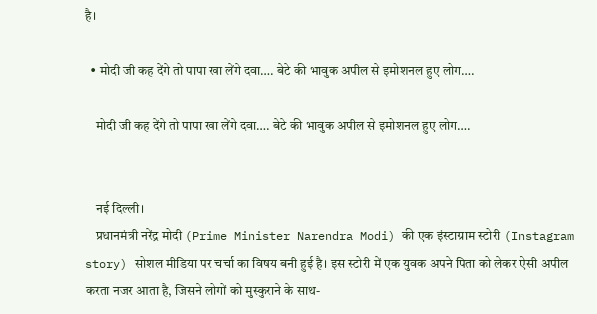है।

  • मोदी जी कह देंगे तो पापा खा लेंगे दवा…. बेटे की भावुक अपील से इमोशनल हुए लोग….

    मोदी जी कह देंगे तो पापा खा लेंगे दवा…. बेटे की भावुक अपील से इमोशनल हुए लोग….


    नई दिल्ली।
    प्रधानमंत्री नरेंद्र मोदी (Prime Minister Narendra Modi) की एक इंस्टाग्राम स्टोरी (Instagram story) सोशल मीडिया पर चर्चा का विषय बनी हुई है। इस स्टोरी में एक युवक अपने पिता को लेकर ऐसी अपील करता नजर आता है, जिसने लोगों को मुस्कुराने के साथ-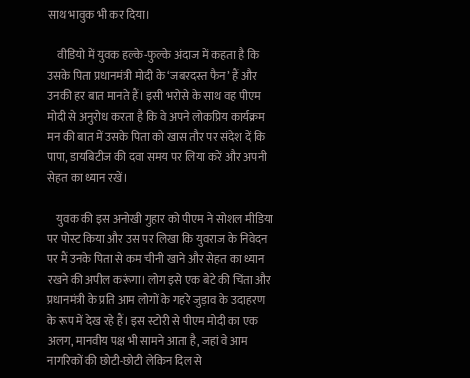साथ भावुक भी कर दिया।

    वीडियो में युवक हल्के-फुल्के अंदाज में कहता है कि उसके पिता प्रधानमंत्री मोदी के ‘जबरदस्त फैन’ हैं और उनकी हर बात मानते हैं। इसी भरोसे के साथ वह पीएम मोदी से अनुरोध करता है कि वे अपने लोकप्रिय कार्यक्रम मन की बात में उसके पिता को खास तौर पर संदेश दें कि पापा, डायबिटीज की दवा समय पर लिया करें और अपनी सेहत का ध्यान रखें।

    युवक की इस अनोखी गुहार को पीएम ने सोशल मीडिया पर पोस्ट किया और उस पर लिखा कि युवराज के निवेदन पर मैं उनके पिता से कम चीनी खाने और सेहत का ध्यान रखने की अपील करूंगा। लोग इसे एक बेटे की चिंता और प्रधानमंत्री के प्रति आम लोगों के गहरे जुड़ाव के उदाहरण के रूप में देख रहे हैं। इस स्टोरी से पीएम मोदी का एक अलग, मानवीय पक्ष भी सामने आता है, जहां वे आम नागरिकों की छोटी-छोटी लेकिन दिल से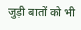जुड़ी बातों को भी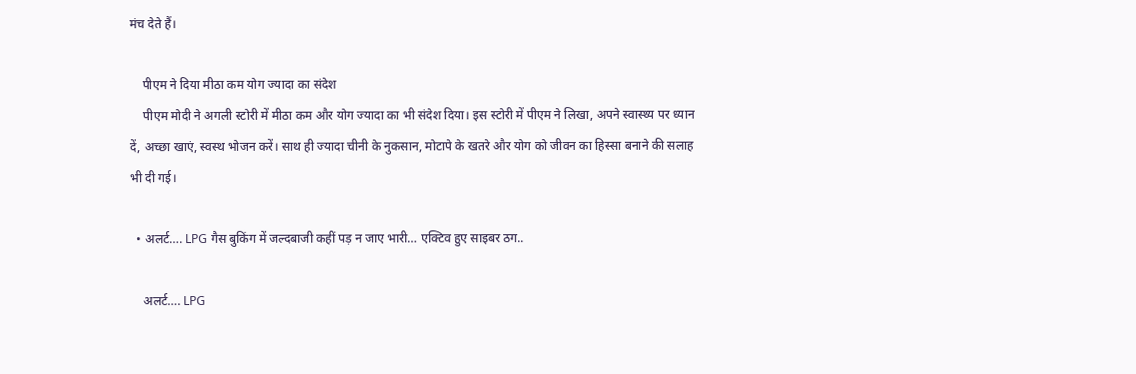मंच देते हैं।

    पीएम ने दिया मीठा कम योग ज्यादा का संदेश
    पीएम मोदी ने अगली स्टोरी में मीठा कम और योग ज्यादा का भी संदेश दिया। इस स्टोरी में पीएम ने लिखा, अपने स्वास्थ्य पर ध्यान दें, अच्छा खाएं, स्वस्थ भोजन करें। साथ ही ज्यादा चीनी के नुकसान, मोटापे के खतरे और योग को जीवन का हिस्सा बनाने की सलाह भी दी गई।

  • अलर्ट…. LPG गैस बुकिंग में जल्दबाजी कहीं पड़ न जाए भारी… एक्टिव हुए साइबर ठग..

    अलर्ट…. LPG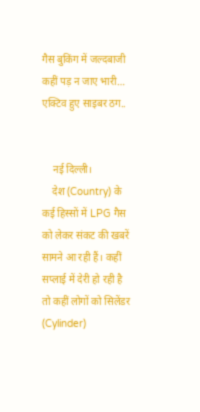गैस बुकिंग में जल्दबाजी कहीं पड़ न जाए भारी… एक्टिव हुए साइबर ठग..


    नई दिल्ली।
    देश (Country) के कई हिस्सों में LPG गैस को लेकर संकट की खबरें सामने आ रही हैं। कहीं सप्लाई में देरी हो रही है तो कहीं लोगों को सिलेंडर (Cylinder)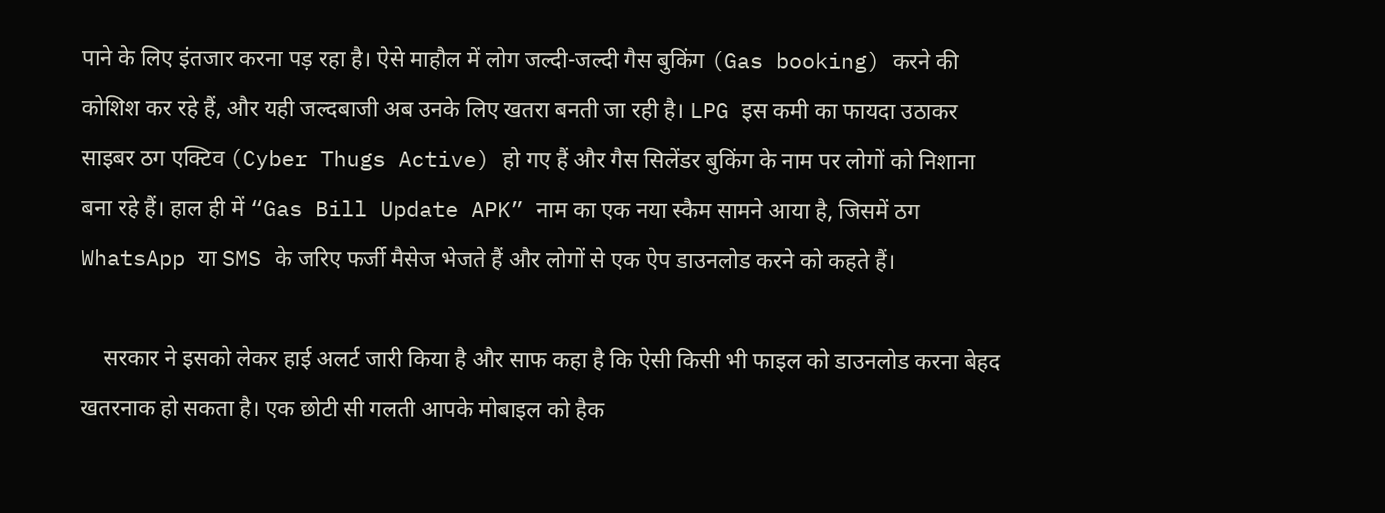पाने के लिए इंतजार करना पड़ रहा है। ऐसे माहौल में लोग जल्दी-जल्दी गैस बुकिंग (Gas booking) करने की कोशिश कर रहे हैं, और यही जल्दबाजी अब उनके लिए खतरा बनती जा रही है। LPG इस कमी का फायदा उठाकर साइबर ठग एक्टिव (Cyber Thugs Active) हो गए हैं और गैस सिलेंडर बुकिंग के नाम पर लोगों को निशाना बना रहे हैं। हाल ही में “Gas Bill Update APK” नाम का एक नया स्कैम सामने आया है, जिसमें ठग WhatsApp या SMS के जरिए फर्जी मैसेज भेजते हैं और लोगों से एक ऐप डाउनलोड करने को कहते हैं।

    सरकार ने इसको लेकर हाई अलर्ट जारी किया है और साफ कहा है कि ऐसी किसी भी फाइल को डाउनलोड करना बेहद खतरनाक हो सकता है। एक छोटी सी गलती आपके मोबाइल को हैक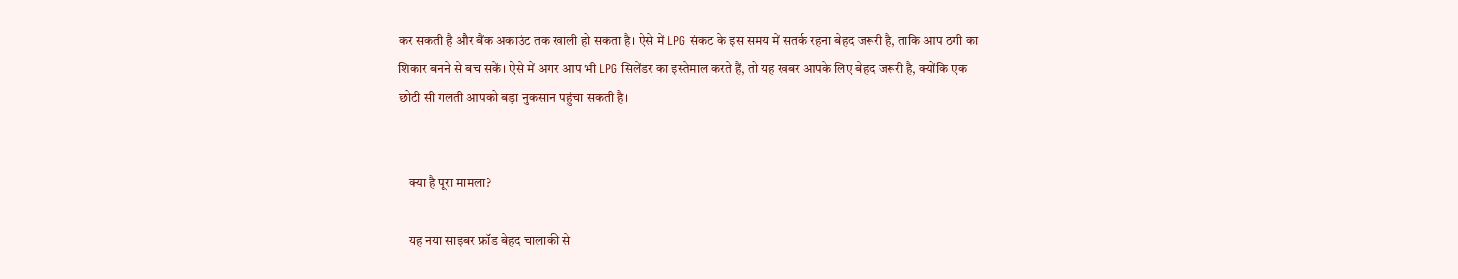कर सकती है और बैंक अकाउंट तक खाली हो सकता है। ऐसे में LPG संकट के इस समय में सतर्क रहना बेहद जरूरी है, ताकि आप ठगी का शिकार बनने से बच सकें। ऐसे में अगर आप भी LPG सिलेंडर का इस्तेमाल करते हैं, तो यह खबर आपके लिए बेहद जरूरी है, क्योंकि एक छोटी सी गलती आपको बड़ा नुकसान पहुंचा सकती है।


    क्या है पूरा मामला?

    यह नया साइबर फ्रॉड बेहद चालाकी से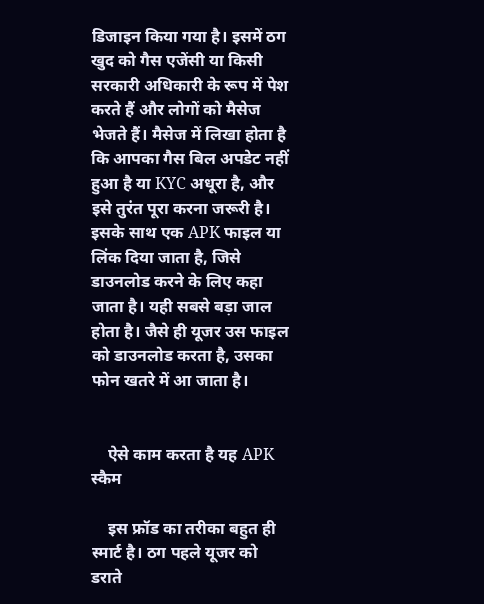डिजाइन किया गया है। इसमें ठग खुद को गैस एजेंसी या किसी सरकारी अधिकारी के रूप में पेश करते हैं और लोगों को मैसेज भेजते हैं। मैसेज में लिखा होता है कि आपका गैस बिल अपडेट नहीं हुआ है या KYC अधूरा है, और इसे तुरंत पूरा करना जरूरी है। इसके साथ एक APK फाइल या लिंक दिया जाता है, जिसे डाउनलोड करने के लिए कहा जाता है। यही सबसे बड़ा जाल होता है। जैसे ही यूजर उस फाइल को डाउनलोड करता है, उसका फोन खतरे में आ जाता है।


    ऐसे काम करता है यह APK स्कैम

    इस फ्रॉड का तरीका बहुत ही स्मार्ट है। ठग पहले यूजर को डराते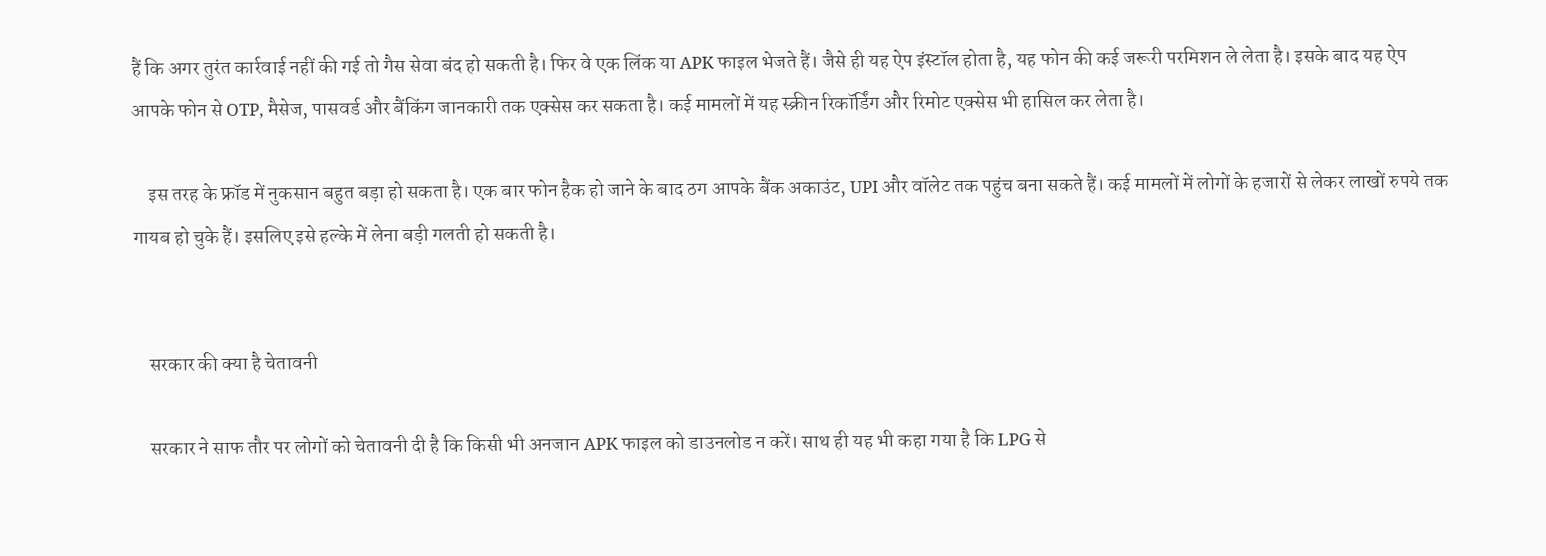हैं कि अगर तुरंत कार्रवाई नहीं की गई तो गैस सेवा बंद हो सकती है। फिर वे एक लिंक या APK फाइल भेजते हैं। जैसे ही यह ऐप इंस्टॉल होता है, यह फोन की कई जरूरी परमिशन ले लेता है। इसके बाद यह ऐप आपके फोन से OTP, मैसेज, पासवर्ड और बैंकिंग जानकारी तक एक्सेस कर सकता है। कई मामलों में यह स्क्रीन रिकॉर्डिंग और रिमोट एक्सेस भी हासिल कर लेता है।

    इस तरह के फ्रॉड में नुकसान बहुत बड़ा हो सकता है। एक बार फोन हैक हो जाने के बाद ठग आपके बैंक अकाउंट, UPI और वॉलेट तक पहुंच बना सकते हैं। कई मामलों में लोगों के हजारों से लेकर लाखों रुपये तक गायब हो चुके हैं। इसलिए इसे हल्के में लेना बड़ी गलती हो सकती है।


    सरकार की क्या है चेतावनी

    सरकार ने साफ तौर पर लोगों को चेतावनी दी है कि किसी भी अनजान APK फाइल को डाउनलोड न करें। साथ ही यह भी कहा गया है कि LPG से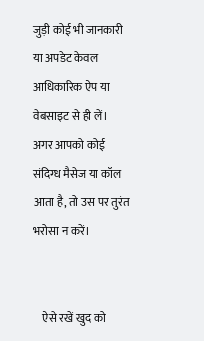जुड़ी कोई भी जानकारी या अपडेट केवल आधिकारिक ऐप या वेबसाइट से ही लें। अगर आपको कोई संदिग्ध मैसेज या कॉल आता है, तो उस पर तुरंत भरोसा न करें।


    ऐसे रखें खुद को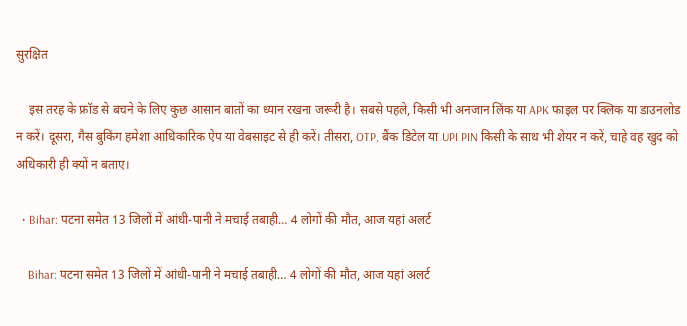सुरक्षित

    इस तरह के फ्रॉड से बचने के लिए कुछ आसान बातों का ध्यान रखना जरूरी है। सबसे पहले, किसी भी अनजान लिंक या APK फाइल पर क्लिक या डाउनलोड न करें। दूसरा, गैस बुकिंग हमेशा आधिकारिक ऐप या वेबसाइट से ही करें। तीसरा, OTP, बैंक डिटेल या UPI PIN किसी के साथ भी शेयर न करें, चाहे वह खुद को अधिकारी ही क्यों न बताए।

  • Bihar: पटना समेत 13 जिलों में आंधी-पानी ने मचाई तबाही… 4 लोगों की मौत, आज यहां अलर्ट

    Bihar: पटना समेत 13 जिलों में आंधी-पानी ने मचाई तबाही… 4 लोगों की मौत, आज यहां अलर्ट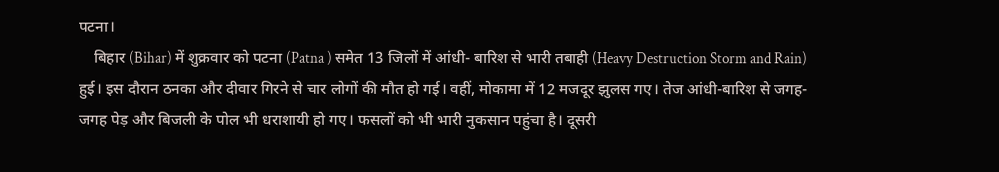पटना।
    बिहार (Bihar) में शुक्रवार को पटना (Patna ) समेत 13 जिलों में आंधी- बारिश से भारी तबाही (Heavy Destruction Storm and Rain) हुई। इस दौरान ठनका और दीवार गिरने से चार लोगों की मौत हो गई। वहीं, मोकामा में 12 मजदूर झुलस गए। तेज आंधी-बारिश से जगह-जगह पेड़ और बिजली के पोल भी धराशायी हो गए। फसलों को भी भारी नुकसान पहुंचा है। दूसरी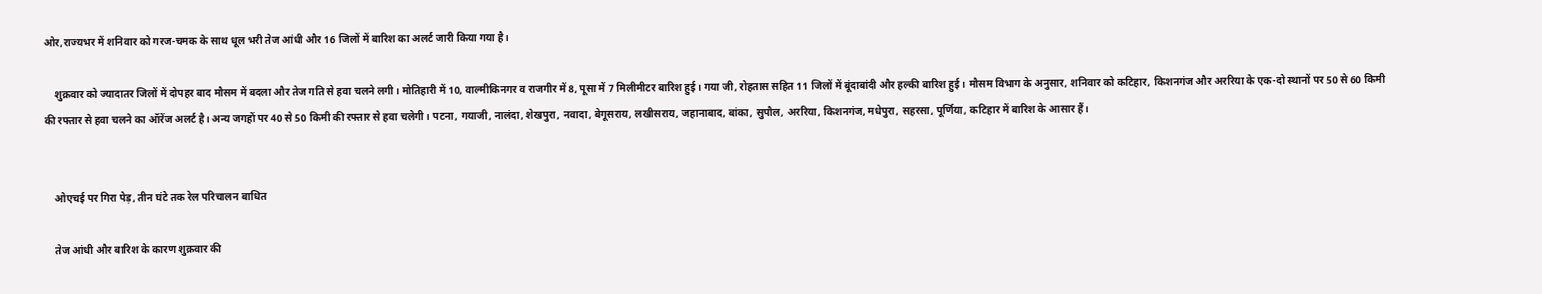ओर,राज्यभर में शनिवार को गरज-चमक के साथ धूल भरी तेज आंधी और 16 जिलों में बारिश का अलर्ट जारी किया गया है।

    शुक्रवार को ज्यादातर जिलों में दोपहर बाद मौसम में बदला और तेज गति से हवा चलने लगी। मोतिहारी में 10, वाल्मीकिनगर व राजगीर में 8, पूसा में 7 मिलीमीटर बारिश हुई। गया जी, रोहतास सहित 11 जिलों में बूंदाबांदी और हल्की बारिश हुई। मौसम विभाग के अनुसार, शनिवार को कटिहार, किशनगंज और अररिया के एक-दो स्थानों पर 50 से 60 किमी की रफ्तार से हवा चलने का ऑरेंज अलर्ट है। अन्य जगहों पर 40 से 50 किमी की रफ्तार से हवा चलेगी। पटना, गयाजी, नालंदा, शेखपुरा, नवादा, बेगूसराय, लखीसराय, जहानाबाद, बांका, सुपौल, अररिया, किशनगंज, मधेपुरा, सहरसा, पूर्णिया, कटिहार में बारिश के आसार हैं।


    ओएचई पर गिरा पेड़, तीन घंटे तक रेल परिचालन बाधित

    तेज आंधी और बारिश के कारण शुक्रवार की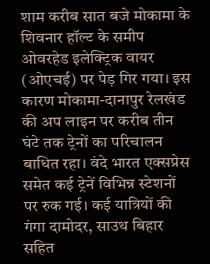शाम करीब सात बजे मोकामा के शिवनार हॉल्ट के समीप ओवरहेड इलेक्ट्रिक वायर (ओएचई) पर पेड़ गिर गया। इस कारण मोकामा-दानापुर रेलखंड की अप लाइन पर करीब तीन घंटे तक ट्रेनों का परिचालन बाधित रहा। वंदे भारत एक्सप्रेस समेत कई ट्रेनें विभिन्न स्टेशनों पर रुक गई। कई यात्रियों की गंगा दामोदर, साउथ बिहार सहित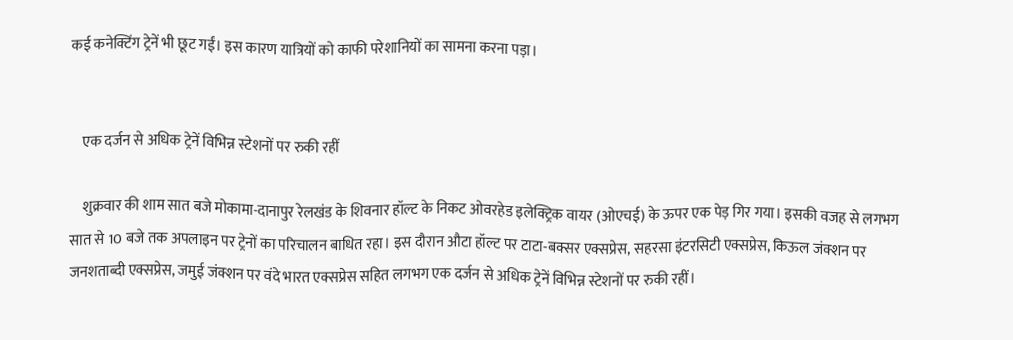कई कनेक्टिंग ट्रेनें भी छूट गईं। इस कारण यात्रियों को काफी परेशानियों का सामना करना पड़ा।


    एक दर्जन से अधिक ट्रेनें विभिन्न स्टेशनों पर रुकी रहीं

    शुक्रवार की शाम सात बजे मोकामा-दानापुर रेलखंड के शिवनार हॉल्ट के निकट ओवरहेड इलेक्ट्रिक वायर (ओएचई) के ऊपर एक पेड़ गिर गया। इसकी वजह से लगभग सात से 10 बजे तक अपलाइन पर ट्रेनों का परिचालन बाधित रहा। इस दौरान औटा हॉल्ट पर टाटा-बक्सर एक्सप्रेस, सहरसा इंटरसिटी एक्सप्रेस, किऊल जंक्शन पर जनशताब्दी एक्सप्रेस, जमुई जंक्शन पर वंदे भारत एक्सप्रेस सहित लगभग एक दर्जन से अधिक ट्रेनें विभिन्न स्टेशनों पर रुकी रहीं।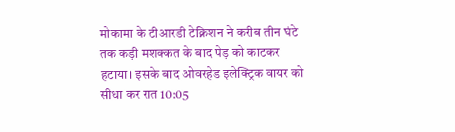मोकामा के टीआरडी टेक्निशन ने करीब तीन घंटे तक कड़ी मशक्कत के बाद पेड़ को काटकर हटाया। इसके बाद ओवरहेड इलेक्ट्रिक वायर को सीधा कर रात 10:05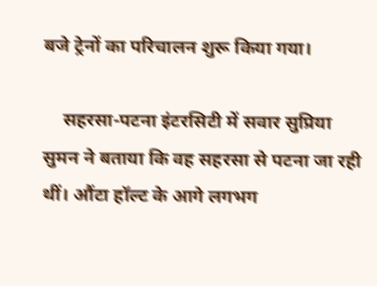बजे ट्रेनों का परिचालन शुरू किया गया।

    सहरसा-पटना इंटरसिटी में सवार सुप्रिया सुमन ने बताया कि वह सहरसा से पटना जा रही थीं। औंटा हॉल्ट के आगे लगभग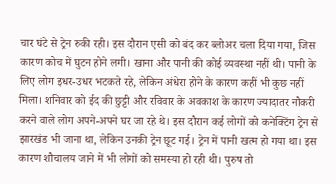चार घंटे से ट्रेन रुकी रही। इस दौरान एसी को बंद कर ब्लोअर चला दिया गया, जिस कारण कोच में घुटन होने लगी। खाना और पानी की कोई व्यवस्था नहीं थी। पानी के लिए लोग इधर-उधर भटकते रहे, लेकिन अंधेरा होने के कारण कहीं भी कुछ नहीं मिला। शनिवार को ईद की छुट्टी और रविवार के अवकाश के कारण ज्यादातर नौकरी करने वाले लोग अपने-अपने घर जा रहे थे। इस दौरान कई लोगों को कनेक्टिंग ट्रेन से झारखंड भी जाना था, लेकिन उनकी ट्रेन छूट गई। ट्रेन में पानी खत्म हो गया था। इस कारण शौचालय जाने में भी लोगों को समस्या हो रही थी। पुरुष तो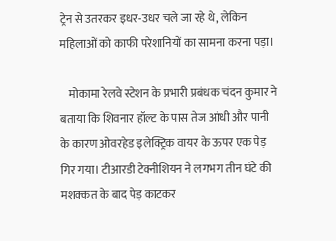ट्रेन से उतरकर इधर-उधर चले जा रहे थे, लेकिन महिलाओं को काफी परेशानियों का सामना करना पड़ा।

    मोकामा रेलवे स्टेशन के प्रभारी प्रबंधक चंदन कुमार ने बताया कि शिवनार हॉल्ट के पास तेज आंधी और पानी के कारण ओवरहेड इलेक्ट्रिक वायर के ऊपर एक पेड़ गिर गया। टीआरडी टेक्नीशियन ने लगभग तीन घंटे की मशक्कत के बाद पेड़ काटकर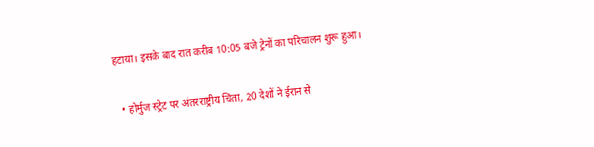हटाया। इसके बाद रात करीब 10:05 बजे ट्रेनों का परिचालन शुरू हुआ।

  • होर्मुज स्ट्रेट पर अंतरराष्ट्रीय चिंता, 20 देशों ने ईरान से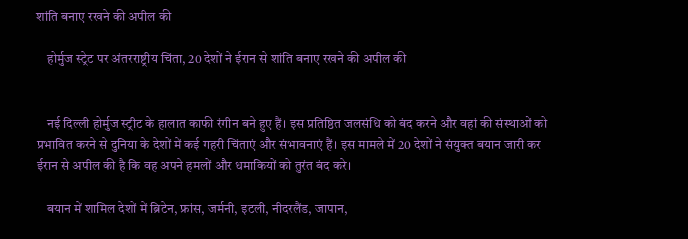शांति बनाए रखने की अपील की

    होर्मुज स्ट्रेट पर अंतरराष्ट्रीय चिंता, 20 देशों ने ईरान से शांति बनाए रखने की अपील की


    नई दिल्ली होर्मुज स्ट्रीट के हालात काफी रंगीन बने हुए हैं। इस प्रतिष्ठित जलसंधि को बंद करने और वहां की संस्थाओं को प्रभावित करने से दुनिया के देशों में कई गहरी चिंताएं और संभावनाएं हैं। इस मामले में 20 देशों ने संयुक्त बयान जारी कर ईरान से अपील की है कि वह अपने हमलों और धमाकियों को तुरंत बंद करे।

    बयान में शामिल देशों में ब्रिटेन, फ्रांस, जर्मनी, इटली, नीदरलैंड, जापान,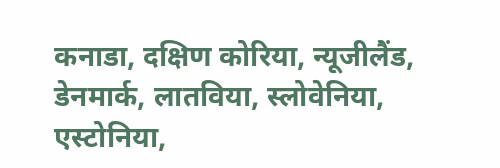कनाडा, दक्षिण कोरिया, न्यूजीलैंड, डेनमार्क, लातविया, स्लोवेनिया, एस्टोनिया,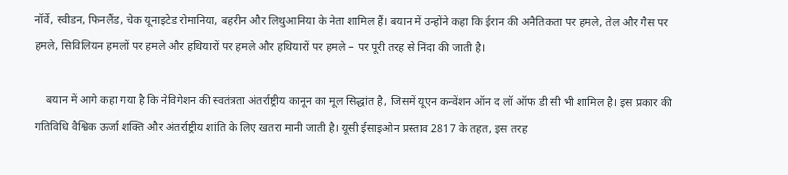नॉर्वे, स्वीडन, फिनलैंड, चेक यूनाइटेड रोमानिया, बहरीन और लिथुआनिया के नेता शामिल हैं। बयान में उन्होंने कहा कि ईरान की अनैतिकता पर हमले, तेल और गैस पर हमले, सिविलियन हमलों पर हमले और हथियारों पर हमले और हथियारों पर हमले – पर पूरी तरह से निंदा की जाती है।

    बयान में आगे कहा गया है कि नेविगेशन की स्वतंत्रता अंतर्राष्ट्रीय कानून का मूल सिद्धांत है, जिसमें यूएन कन्वेंशन ऑन द लॉ ऑफ डी सी भी शामिल है। इस प्रकार की गतिविधि वैश्विक ऊर्जा शक्ति और अंतर्राष्ट्रीय शांति के लिए खतरा मानी जाती है। यूसी ईसाइओन प्रस्ताव 2817 के तहत, इस तरह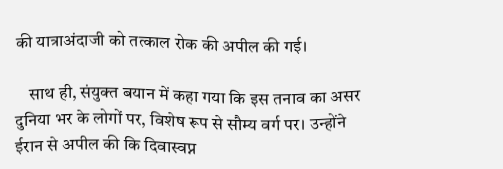की यात्राअंदाजी को तत्काल रोक की अपील की गई।

    साथ ही, संयुक्त बयान में कहा गया कि इस तनाव का असर दुनिया भर के लोगों पर, विशेष रूप से सौम्य वर्ग पर। उन्होंने ईरान से अपील की कि दिवास्वप्न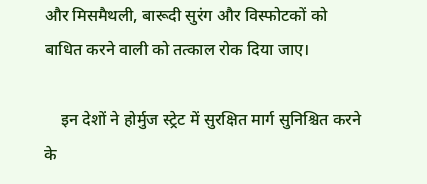और मिसमैथली, बारूदी सुरंग और विस्फोटकों को बाधित करने वाली को तत्काल रोक दिया जाए।

    इन देशों ने होर्मुज स्ट्रेट में सुरक्षित मार्ग सुनिश्चित करने के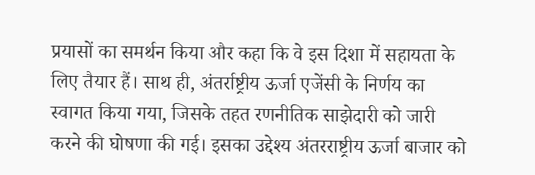प्रयासों का समर्थन किया और कहा कि वे इस दिशा में सहायता के लिए तैयार हैं। साथ ही, अंतर्राष्ट्रीय ऊर्जा एजेंसी के निर्णय का स्वागत किया गया, जिसके तहत रणनीतिक साझेदारी को जारी करने की घोषणा की गई। इसका उद्देश्य अंतरराष्ट्रीय ऊर्जा बाजार को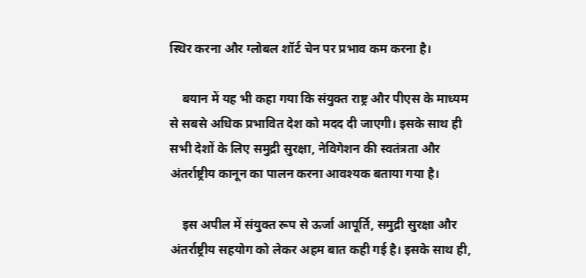स्थिर करना और ग्लोबल शॉर्ट चेन पर प्रभाव कम करना है।

    बयान में यह भी कहा गया कि संयुक्त राष्ट्र और पीएस के माध्यम से सबसे अधिक प्रभावित देश को मदद दी जाएगी। इसके साथ ही सभी देशों के लिए समुद्री सुरक्षा, नेविगेशन की स्वतंत्रता और अंतर्राष्ट्रीय कानून का पालन करना आवश्यक बताया गया है।

    इस अपील में संयुक्त रूप से ऊर्जा आपूर्ति, समुद्री सुरक्षा और अंतर्राष्ट्रीय सहयोग को लेकर अहम बात कही गई है। इसके साथ ही,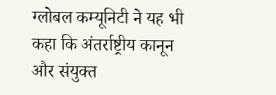ग्लोबल कम्यूनिटी ने यह भी कहा कि अंतर्राष्ट्रीय कानून और संयुक्त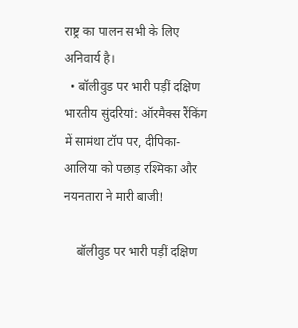राष्ट्र का पालन सभी के लिए अनिवार्य है।
  • बॉलीवुड पर भारी पड़ीं दक्षिण भारतीय सुंदरियां: ऑरमैक्स रैंकिंग में सामंथा टॉप पर, दीपिका-आलिया को पछाड़ रश्मिका और नयनतारा ने मारी बाजी!

    बॉलीवुड पर भारी पड़ीं दक्षिण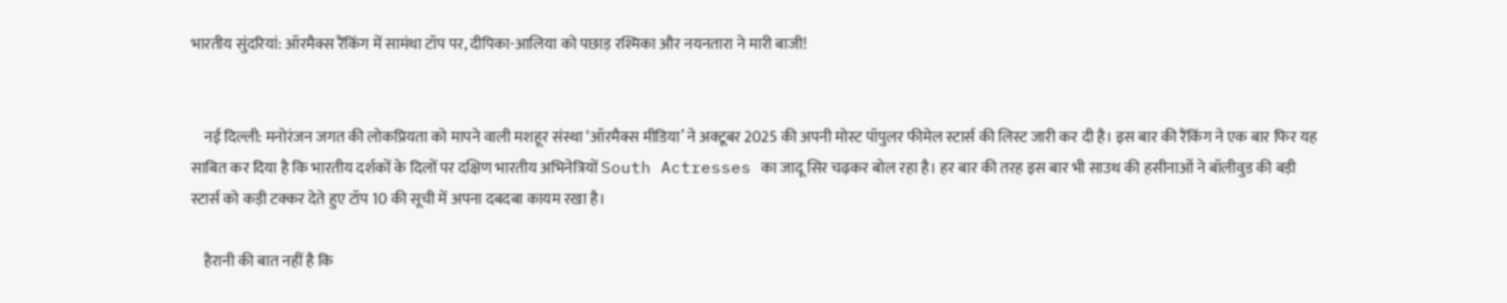भारतीय सुंदरियां: ऑरमैक्स रैंकिंग में सामंथा टॉप पर, दीपिका-आलिया को पछाड़ रश्मिका और नयनतारा ने मारी बाजी!


    नई दिल्ली: मनोरंजन जगत की लोकप्रियता को मापने वाली मशहूर संस्था ‘ऑरमैक्स मीडिया’ ने अक्टूबर 2025 की अपनी मोस्ट पॉपुलर फीमेल स्टार्स की लिस्ट जारी कर दी है। इस बार की रैंकिंग ने एक बार फिर यह साबित कर दिया है कि भारतीय दर्शकों के दिलों पर दक्षिण भारतीय अभिनेत्रियों South Actresses का जादू सिर चढ़कर बोल रहा है। हर बार की तरह इस बार भी साउथ की हसीनाओं ने बॉलीवुड की बड़ी स्टार्स को कड़ी टक्कर देते हुए टॉप 10 की सूची में अपना दबदबा कायम रखा है।

    हैरानी की बात नहीं है कि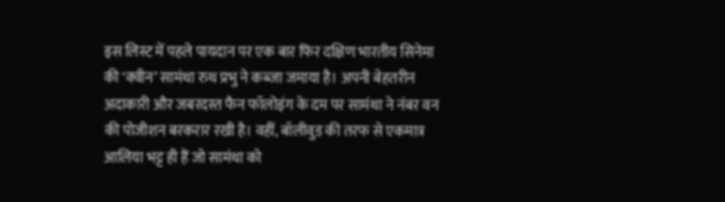इस लिस्ट में पहले पायदान पर एक बार फिर दक्षिण भारतीय सिनेमा की ‘क्वीन’ सामंथा रुथ प्रभु ने कब्जा जमाया है। अपनी बेहतरीन अदाकारी और जबरदस्त फैन फॉलोइंग के दम पर सामंथा ने नंबर वन की पोजीशन बरकरार रखी है। वहीं, बॉलीवुड की तरफ से एकमात्र आलिया भट्ट ही हैं जो सामंथा को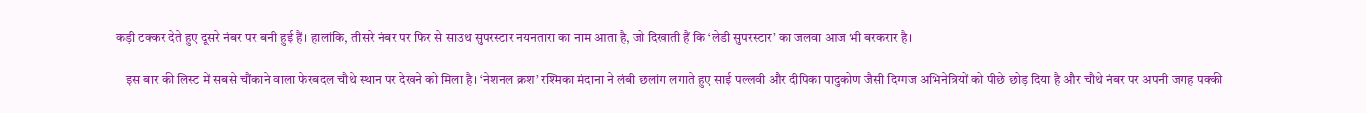कड़ी टक्कर देते हुए दूसरे नंबर पर बनी हुई हैं। हालांकि, तीसरे नंबर पर फिर से साउथ सुपरस्टार नयनतारा का नाम आता है, जो दिखाती हैं कि ‘लेडी सुपरस्टार’ का जलवा आज भी बरकरार है।

    इस बार की लिस्ट में सबसे चौंकाने वाला फेरबदल चौथे स्थान पर देखने को मिला है। ‘नेशनल क्रश’ रश्मिका मंदाना ने लंबी छलांग लगाते हुए साई पल्लवी और दीपिका पादुकोण जैसी दिग्गज अभिनेत्रियों को पीछे छोड़ दिया है और चौथे नंबर पर अपनी जगह पक्की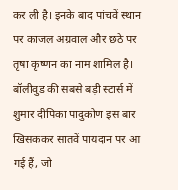कर ली है। इनके बाद पांचवें स्थान पर काजल अग्रवाल और छठे पर तृषा कृष्णन का नाम शामिल है। बॉलीवुड की सबसे बड़ी स्टार्स में शुमार दीपिका पादुकोण इस बार खिसककर सातवें पायदान पर आ गई हैं, जो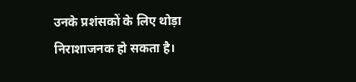उनके प्रशंसकों के लिए थोड़ा निराशाजनक हो सकता है।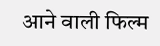आने वाली फिल्म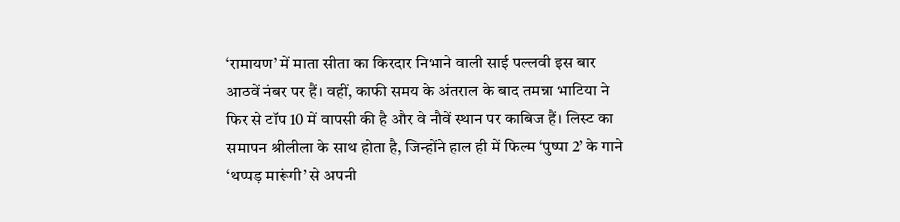‘रामायण’ में माता सीता का किरदार निभाने वाली साई पल्लवी इस बार आठवें नंबर पर हैं। वहीं, काफी समय के अंतराल के बाद तमन्ना भाटिया ने फिर से टॉप 10 में वापसी की है और वे नौवें स्थान पर काबिज हैं। लिस्ट का समापन श्रीलीला के साथ होता है, जिन्होंने हाल ही में फिल्म ‘पुष्पा 2’ के गाने ‘थप्पड़ मारूंगी’ से अपनी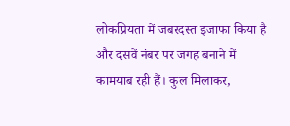लोकप्रियता में जबरदस्त इजाफा किया है और दसवें नंबर पर जगह बनाने में कामयाब रही हैं। कुल मिलाकर,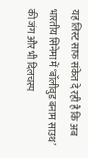यह लिस्ट साफ संकेत दे रही है कि अब भारतीय सिनेमा में ‘बॉलीवुड बनाम साउथ’ की जंग और भी दिलचस्प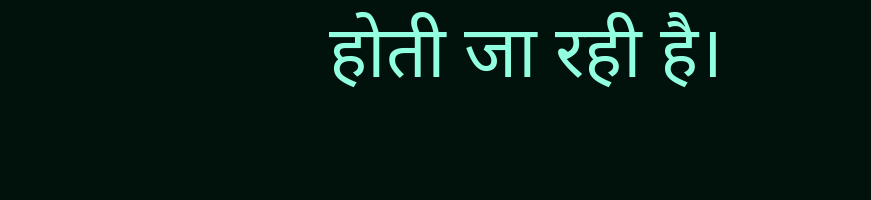होती जा रही है।